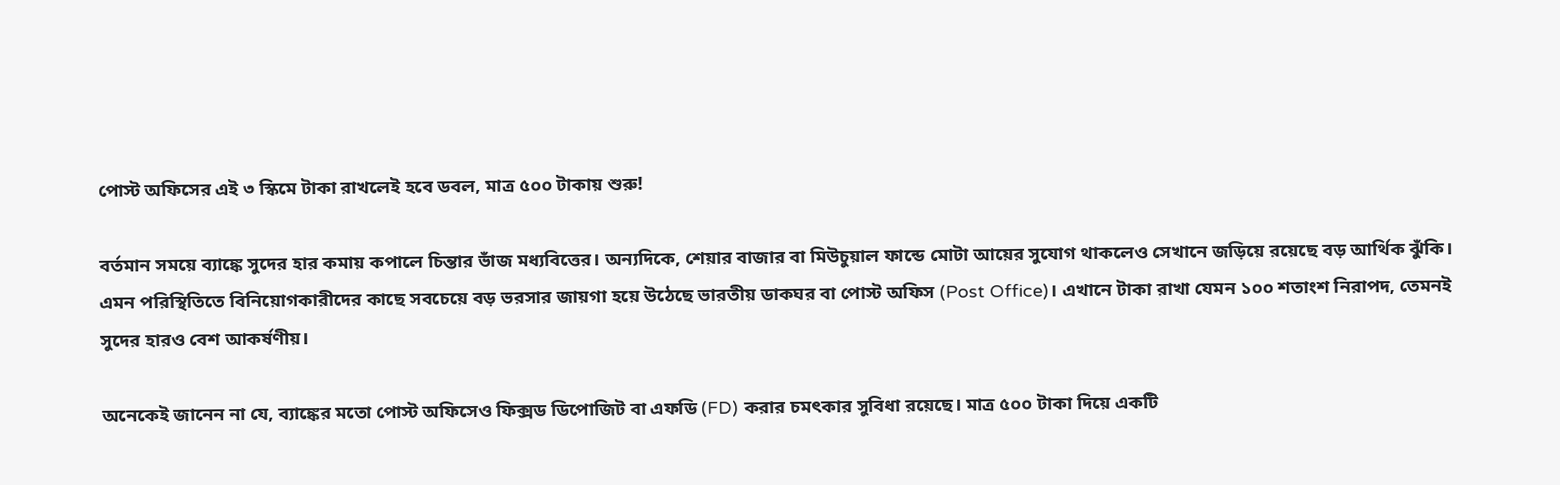পোস্ট অফিসের এই ৩ স্কিমে টাকা রাখলেই হবে ডবল, মাত্র ৫০০ টাকায় শুরু!

বর্তমান সময়ে ব্যাঙ্কে সুদের হার কমায় কপালে চিন্তার ভাঁজ মধ্যবিত্তের। অন্যদিকে, শেয়ার বাজার বা মিউচুয়াল ফান্ডে মোটা আয়ের সুযোগ থাকলেও সেখানে জড়িয়ে রয়েছে বড় আর্থিক ঝুঁকি। এমন পরিস্থিতিতে বিনিয়োগকারীদের কাছে সবচেয়ে বড় ভরসার জায়গা হয়ে উঠেছে ভারতীয় ডাকঘর বা পোস্ট অফিস (Post Office)। এখানে টাকা রাখা যেমন ১০০ শতাংশ নিরাপদ, তেমনই সুদের হারও বেশ আকর্ষণীয়।

অনেকেই জানেন না যে, ব্যাঙ্কের মতো পোস্ট অফিসেও ফিক্সড ডিপোজিট বা এফডি (FD) করার চমৎকার সুবিধা রয়েছে। মাত্র ৫০০ টাকা দিয়ে একটি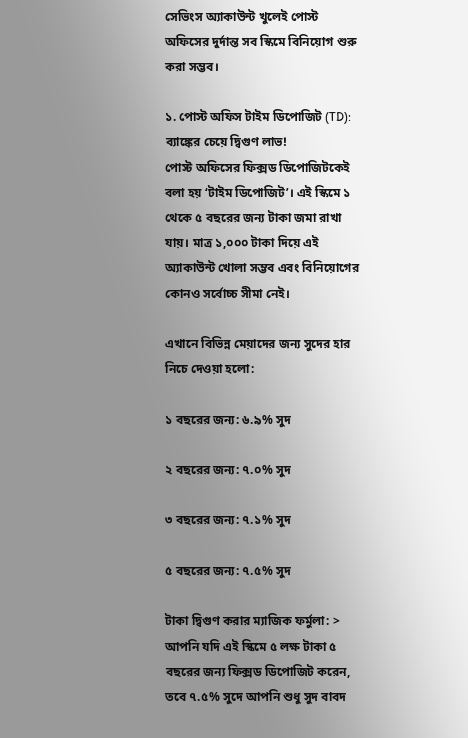সেভিংস অ্যাকাউন্ট খুলেই পোস্ট অফিসের দুর্দান্ত সব স্কিমে বিনিয়োগ শুরু করা সম্ভব।

১. পোস্ট অফিস টাইম ডিপোজিট (TD): ব্যাঙ্কের চেয়ে দ্বিগুণ লাভ!
পোস্ট অফিসের ফিক্সড ডিপোজিটকেই বলা হয় ‘টাইম ডিপোজিট’। এই স্কিমে ১ থেকে ৫ বছরের জন্য টাকা জমা রাখা যায়। মাত্র ১,০০০ টাকা দিয়ে এই অ্যাকাউন্ট খোলা সম্ভব এবং বিনিয়োগের কোনও সর্বোচ্চ সীমা নেই।

এখানে বিভিন্ন মেয়াদের জন্য সুদের হার নিচে দেওয়া হলো:

১ বছরের জন্য: ৬.৯% সুদ

২ বছরের জন্য: ৭.০% সুদ

৩ বছরের জন্য: ৭.১% সুদ

৫ বছরের জন্য: ৭.৫% সুদ

টাকা দ্বিগুণ করার ম্যাজিক ফর্মুলা: > আপনি যদি এই স্কিমে ৫ লক্ষ টাকা ৫ বছরের জন্য ফিক্সড ডিপোজিট করেন, তবে ৭.৫% সুদে আপনি শুধু সুদ বাবদ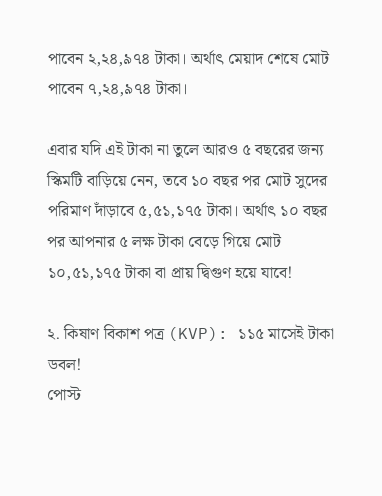পাবেন ২,২৪,৯৭৪ টাকা। অর্থাৎ মেয়াদ শেষে মোট পাবেন ৭,২৪,৯৭৪ টাকা।

এবার যদি এই টাকা না তুলে আরও ৫ বছরের জন্য স্কিমটি বাড়িয়ে নেন, তবে ১০ বছর পর মোট সুদের পরিমাণ দাঁড়াবে ৫,৫১,১৭৫ টাকা। অর্থাৎ ১০ বছর পর আপনার ৫ লক্ষ টাকা বেড়ে গিয়ে মোট ১০,৫১,১৭৫ টাকা বা প্রায় দ্বিগুণ হয়ে যাবে!

২. কিষাণ বিকাশ পত্র (KVP): ১১৫ মাসেই টাকা ডবল!
পোস্ট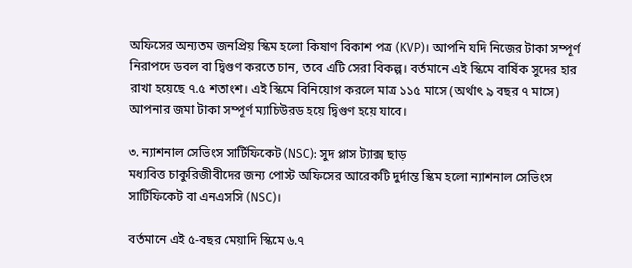অফিসের অন্যতম জনপ্রিয় স্কিম হলো কিষাণ বিকাশ পত্র (KVP)। আপনি যদি নিজের টাকা সম্পূর্ণ নিরাপদে ডবল বা দ্বিগুণ করতে চান, তবে এটি সেরা বিকল্প। বর্তমানে এই স্কিমে বার্ষিক সুদের হার রাখা হয়েছে ৭.৫ শতাংশ। এই স্কিমে বিনিয়োগ করলে মাত্র ১১৫ মাসে (অর্থাৎ ৯ বছর ৭ মাসে) আপনার জমা টাকা সম্পূর্ণ ম্যাচিউরড হয়ে দ্বিগুণ হয়ে যাবে।

৩. ন্যাশনাল সেভিংস সার্টিফিকেট (NSC): সুদ প্লাস ট্যাক্স ছাড়
মধ্যবিত্ত চাকুরিজীবীদের জন্য পোস্ট অফিসের আরেকটি দুর্দান্ত স্কিম হলো ন্যাশনাল সেভিংস সার্টিফিকেট বা এনএসসি (NSC)।

বর্তমানে এই ৫-বছর মেয়াদি স্কিমে ৬.৭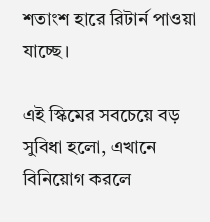শতাংশ হারে রিটার্ন পাওয়া যাচ্ছে।

এই স্কিমের সবচেয়ে বড় সুবিধা হলো, এখানে বিনিয়োগ করলে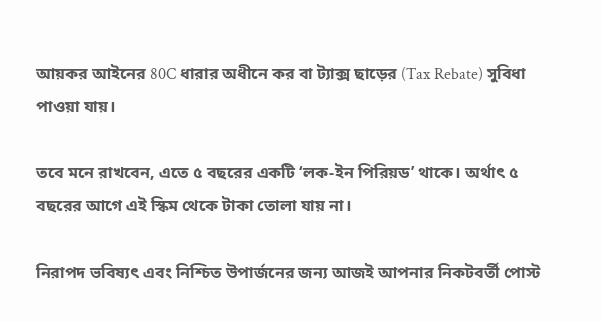আয়কর আইনের 80C ধারার অধীনে কর বা ট্যাক্স ছাড়ের (Tax Rebate) সুবিধা পাওয়া যায়।

তবে মনে রাখবেন, এতে ৫ বছরের একটি ‘লক-ইন পিরিয়ড’ থাকে। অর্থাৎ ৫ বছরের আগে এই স্কিম থেকে টাকা তোলা যায় না।

নিরাপদ ভবিষ্যৎ এবং নিশ্চিত উপার্জনের জন্য আজই আপনার নিকটবর্তী পোস্ট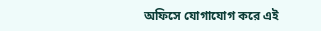অফিসে যোগাযোগ করে এই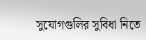সুযোগগুলির সুবিধা নিতে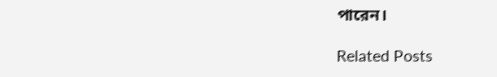পারেন।

Related Posts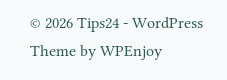© 2026 Tips24 - WordPress Theme by WPEnjoy